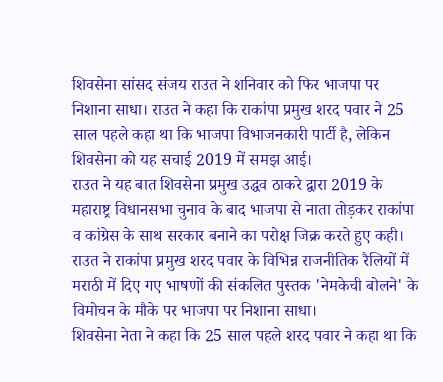शिवसेना सांसद संजय राउत ने शनिवार को फिर भाजपा पर निशाना साधा। राउत ने कहा कि राकांपा प्रमुख शरद पवार ने 25 साल पहले कहा था कि भाजपा विभाजनकारी पार्टी है, लेकिन शिवसेना को यह सचाई 2019 में समझ आई।
राउत ने यह बात शिवसेना प्रमुख उद्धव ठाकरे द्वारा 2019 के महाराष्ट्र विधानसभा चुनाव के बाद भाजपा से नाता तोड़कर राकांपा व कांग्रेस के साथ सरकार बनाने का परोक्ष जिक्र करते हुए कही। राउत ने राकांपा प्रमुख शरद पवार के विभिन्न राजनीतिक रैलियों में मराठी में दिए गए भाषणों की संकलित पुस्तक 'नेमकेची बोलने' के विमोचन के मौके पर भाजपा पर निशाना साधा।
शिवसेना नेता ने कहा कि 25 साल पहले शरद पवार ने कहा था कि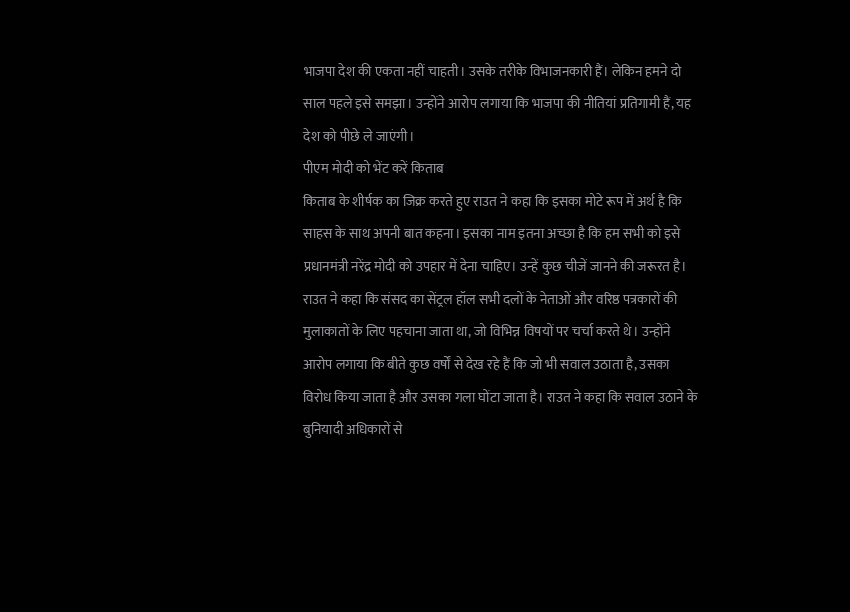भाजपा देश की एकता नहीं चाहती। उसके तरीके विभाजनकारी हैं। लेकिन हमने दो साल पहले इसे समझा। उन्होंने आरोप लगाया कि भाजपा की नीतियां प्रतिगामी हैं, यह देश को पीछे ले जाएंगी।
पीएम मोदी को भेंट करें किताब
किताब के शीर्षक का जिक्र करते हुए राउत ने कहा कि इसका मोटे रूप में अर्थ है कि साहस के साथ अपनी बात कहना। इसका नाम इतना अच्छा है कि हम सभी को इसे प्रधानमंत्री नरेंद्र मोदी को उपहार में देना चाहिए। उन्हें कुछ चीजें जानने की जरूरत है।
राउत ने कहा कि संसद का सेंट्रल हॉल सभी दलों के नेताओं और वरिष्ठ पत्रकारों की मुलाकातों के लिए पहचाना जाता था, जो विभिन्न विषयों पर चर्चा करते थे। उन्होंने आरोप लगाया कि बीते कुछ वर्षों से देख रहे हैं कि जो भी सवाल उठाता है, उसका विरोध किया जाता है और उसका गला घोंटा जाता है। राउत ने कहा कि सवाल उठाने के बुनियादी अधिकारों से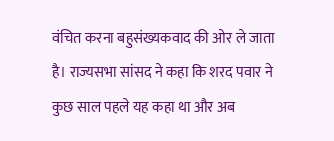वंचित करना बहुसंख्यकवाद की ओर ले जाता है। राज्यसभा सांसद ने कहा कि शरद पवार ने कुछ साल पहले यह कहा था और अब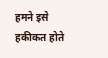हमने इसे हकीकत होते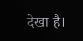देखा है।